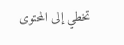تخطي إلى المحتوى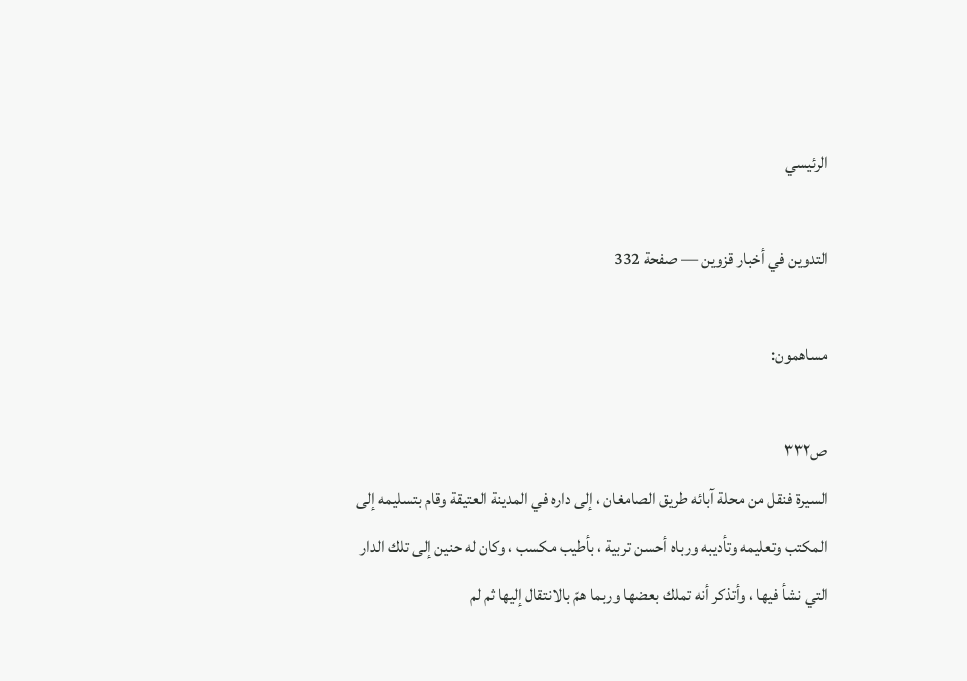الرئيسي

التدوين في أخبار قزوين — صفحة 332

مساهمون:

ص٣٣٢
السيرة فنقل من محلة آبائه طريق الصامغان ، إلى داره في المدينة العتيقة وقام بتسليمه إلى المكتب وتعليمه وتأديبه ورباه أحسن تربية ، بأطيب مكسب ، وكان له حنين إلى تلك الدار التي نشأ فيها ، وأتذكر أنه تملك بعضها وربما همّ بالانتقال إليها ثم لم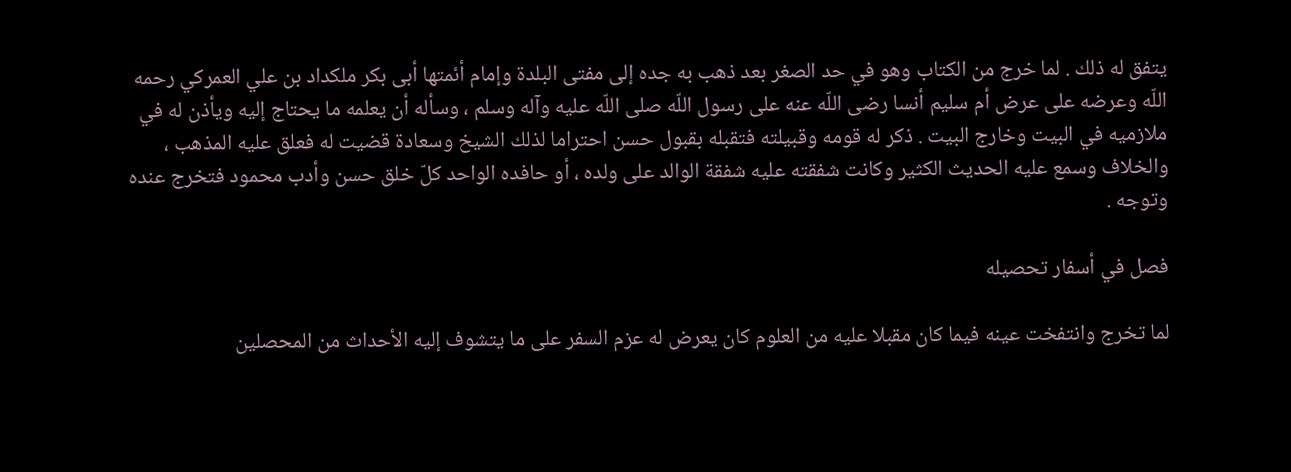يتفق له ذلك . لما خرج من الكتاب وهو في حد الصغر بعد ذهب به جده إلى مفتى البلدة وإمام أئمتها أبى بكر ملكداد بن علي العمركي رحمه اللّه وعرضه على عرض أم سليم أنسا رضى اللّه عنه على رسول اللّه صلى اللّه عليه وآله وسلم ، وسأله أن يعلمه ما يحتاج إليه ويأذن له في ملازميه في البيت وخارج البيت . ذكر له قومه وقبيلته فتقبله بقبول حسن احتراما لذلك الشيخ وسعادة قضيت له فعلق عليه المذهب ، والخلاف وسمع عليه الحديث الكثير وكانت شفقته عليه شفقة الوالد على ولده ، أو حافده الواحد كلّ خلق حسن وأدب محمود فتخرج عنده وتوجه .

فصل في أسفار تحصيله

لما تخرج وانتفخت عينه فيما كان مقبلا عليه من العلوم كان يعرض له عزم السفر على ما يتشوف إليه الأحداث من المحصلين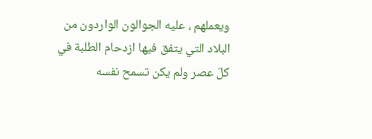ويعملهم ، عليه الجوالون الواردون من البلاد التي يتفق فيها ازدحام الطلبة في كلّ عصر ولم يكن تسمح نفسه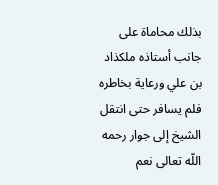بذلك محاماة على جانب أستاذه ملكذاد بن علي ورعاية بخاطره فلم يسافر حتى انتقل الشيخ إلى جوار رحمه اللّه تعالى نعم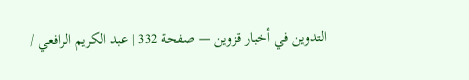التدوين في أخبار قزوين — صفحة 332 | عبد الكريم الرافعي /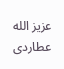عزيز الله عطاردى